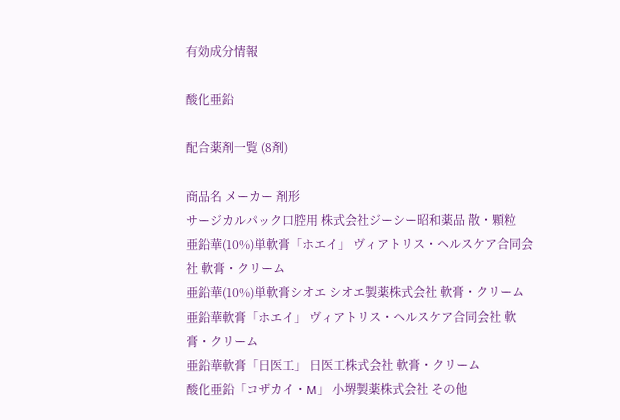有効成分情報

酸化亜鉛

配合薬剤一覧 (8剤)

商品名 メーカー 剤形
サージカルパック口腔用 株式会社ジーシー昭和薬品 散・顆粒
亜鉛華(10%)単軟膏「ホエイ」 ヴィアトリス・ヘルスケア合同会社 軟膏・クリーム
亜鉛華(10%)単軟膏シオエ シオエ製薬株式会社 軟膏・クリーム
亜鉛華軟膏「ホエイ」 ヴィアトリス・ヘルスケア合同会社 軟膏・クリーム
亜鉛華軟膏「日医工」 日医工株式会社 軟膏・クリーム
酸化亜鉛「コザカイ・M」 小堺製薬株式会社 その他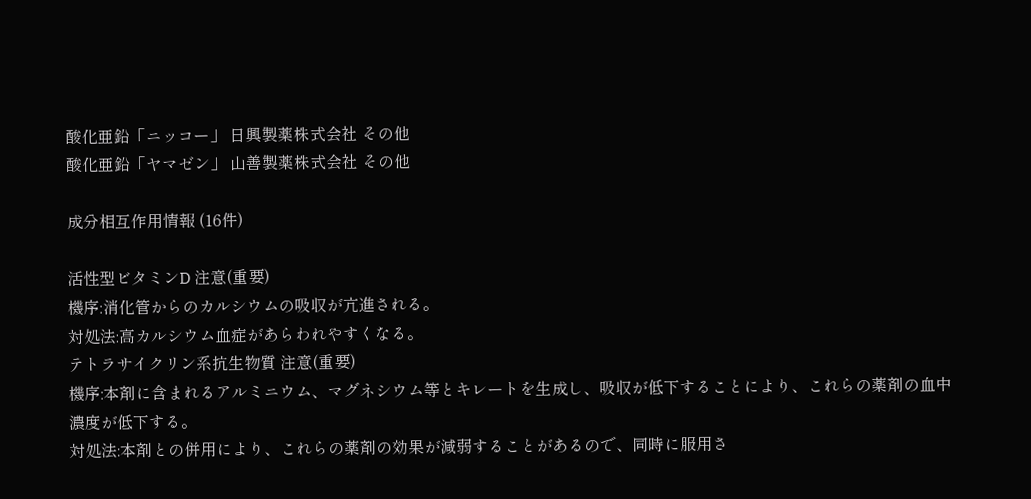酸化亜鉛「ニッコー」 日興製薬株式会社 その他
酸化亜鉛「ヤマゼン」 山善製薬株式会社 その他

成分相互作用情報 (16件)

活性型ビタミンD 注意(重要)
機序:消化管からのカルシウムの吸収が亢進される。
対処法:高カルシウム血症があらわれやすくなる。
テトラサイクリン系抗生物質 注意(重要)
機序:本剤に含まれるアルミニウム、マグネシウム等とキレートを生成し、吸収が低下することにより、これらの薬剤の血中濃度が低下する。
対処法:本剤との併用により、これらの薬剤の効果が減弱することがあるので、同時に服用さ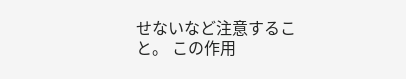せないなど注意すること。 この作用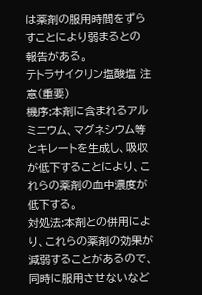は薬剤の服用時間をずらすことにより弱まるとの報告がある。
テトラサイクリン塩酸塩 注意(重要)
機序:本剤に含まれるアルミニウム、マグネシウム等とキレートを生成し、吸収が低下することにより、これらの薬剤の血中濃度が低下する。
対処法:本剤との併用により、これらの薬剤の効果が減弱することがあるので、同時に服用させないなど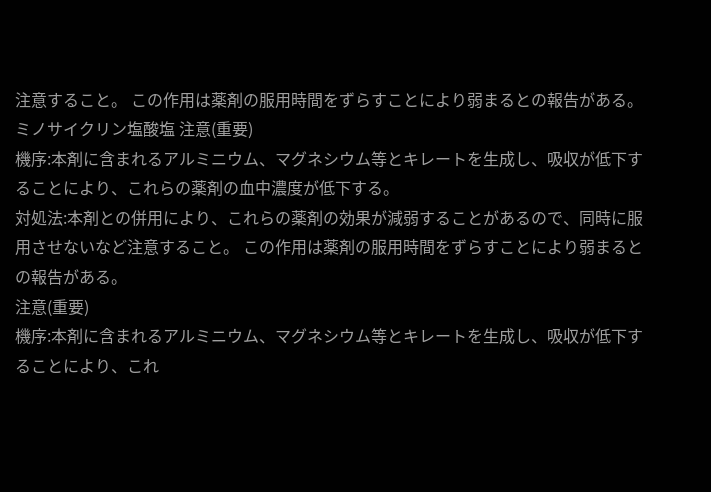注意すること。 この作用は薬剤の服用時間をずらすことにより弱まるとの報告がある。
ミノサイクリン塩酸塩 注意(重要)
機序:本剤に含まれるアルミニウム、マグネシウム等とキレートを生成し、吸収が低下することにより、これらの薬剤の血中濃度が低下する。
対処法:本剤との併用により、これらの薬剤の効果が減弱することがあるので、同時に服用させないなど注意すること。 この作用は薬剤の服用時間をずらすことにより弱まるとの報告がある。
注意(重要)
機序:本剤に含まれるアルミニウム、マグネシウム等とキレートを生成し、吸収が低下することにより、これ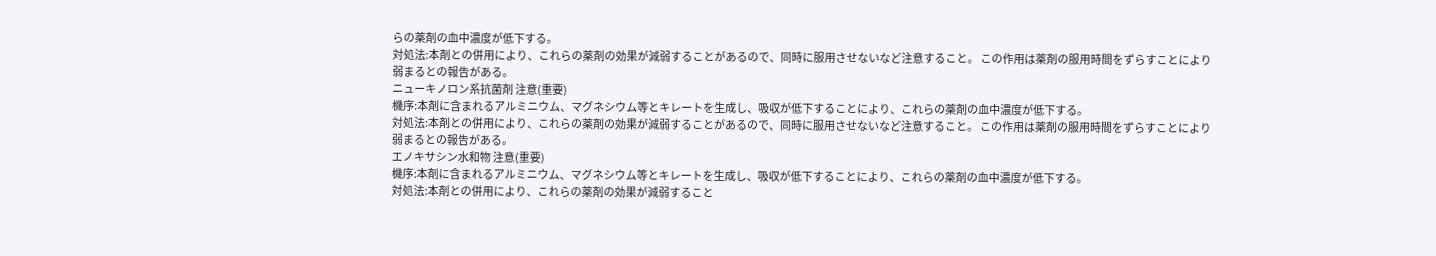らの薬剤の血中濃度が低下する。
対処法:本剤との併用により、これらの薬剤の効果が減弱することがあるので、同時に服用させないなど注意すること。 この作用は薬剤の服用時間をずらすことにより弱まるとの報告がある。
ニューキノロン系抗菌剤 注意(重要)
機序:本剤に含まれるアルミニウム、マグネシウム等とキレートを生成し、吸収が低下することにより、これらの薬剤の血中濃度が低下する。
対処法:本剤との併用により、これらの薬剤の効果が減弱することがあるので、同時に服用させないなど注意すること。 この作用は薬剤の服用時間をずらすことにより弱まるとの報告がある。
エノキサシン水和物 注意(重要)
機序:本剤に含まれるアルミニウム、マグネシウム等とキレートを生成し、吸収が低下することにより、これらの薬剤の血中濃度が低下する。
対処法:本剤との併用により、これらの薬剤の効果が減弱すること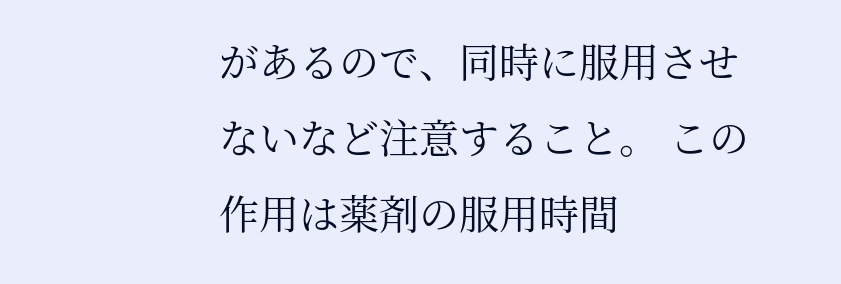があるので、同時に服用させないなど注意すること。 この作用は薬剤の服用時間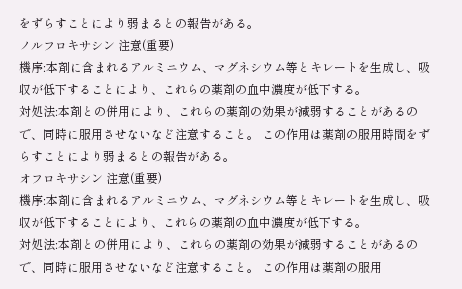をずらすことにより弱まるとの報告がある。
ノルフロキサシン 注意(重要)
機序:本剤に含まれるアルミニウム、マグネシウム等とキレートを生成し、吸収が低下することにより、これらの薬剤の血中濃度が低下する。
対処法:本剤との併用により、これらの薬剤の効果が減弱することがあるので、同時に服用させないなど注意すること。 この作用は薬剤の服用時間をずらすことにより弱まるとの報告がある。
オフロキサシン 注意(重要)
機序:本剤に含まれるアルミニウム、マグネシウム等とキレートを生成し、吸収が低下することにより、これらの薬剤の血中濃度が低下する。
対処法:本剤との併用により、これらの薬剤の効果が減弱することがあるので、同時に服用させないなど注意すること。 この作用は薬剤の服用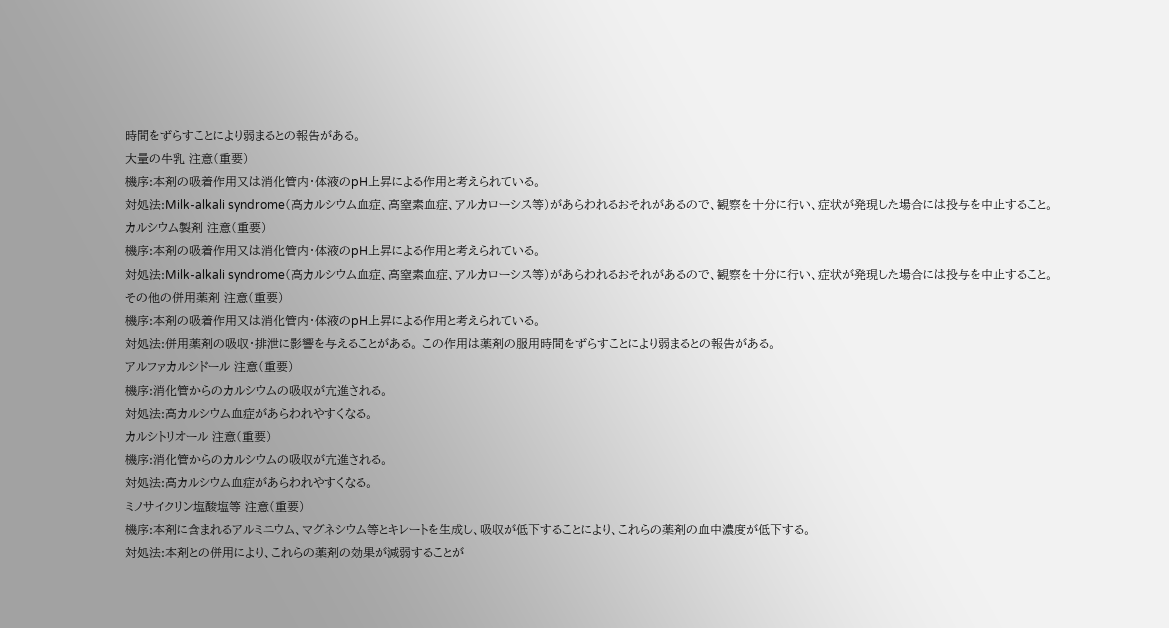時間をずらすことにより弱まるとの報告がある。
大量の牛乳 注意(重要)
機序:本剤の吸着作用又は消化管内・体液のpH上昇による作用と考えられている。
対処法:Milk-alkali syndrome(高カルシウム血症、高窒素血症、アルカローシス等)があらわれるおそれがあるので、観察を十分に行い、症状が発現した場合には投与を中止すること。
カルシウム製剤 注意(重要)
機序:本剤の吸着作用又は消化管内・体液のpH上昇による作用と考えられている。
対処法:Milk-alkali syndrome(高カルシウム血症、高窒素血症、アルカローシス等)があらわれるおそれがあるので、観察を十分に行い、症状が発現した場合には投与を中止すること。
その他の併用薬剤 注意(重要)
機序:本剤の吸着作用又は消化管内・体液のpH上昇による作用と考えられている。
対処法:併用薬剤の吸収・排泄に影響を与えることがある。 この作用は薬剤の服用時間をずらすことにより弱まるとの報告がある。
アルファカルシドール 注意(重要)
機序:消化管からのカルシウムの吸収が亢進される。
対処法:高カルシウム血症があらわれやすくなる。
カルシトリオール 注意(重要)
機序:消化管からのカルシウムの吸収が亢進される。
対処法:高カルシウム血症があらわれやすくなる。
ミノサイクリン塩酸塩等 注意(重要)
機序:本剤に含まれるアルミニウム、マグネシウム等とキレートを生成し、吸収が低下することにより、これらの薬剤の血中濃度が低下する。
対処法:本剤との併用により、これらの薬剤の効果が減弱することが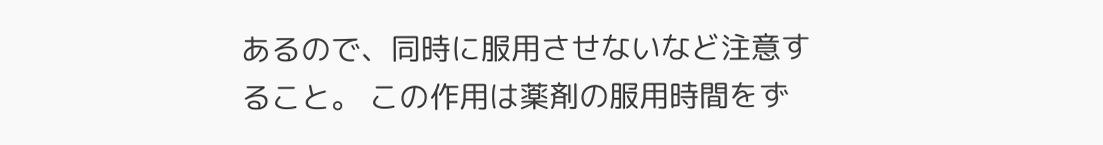あるので、同時に服用させないなど注意すること。 この作用は薬剤の服用時間をず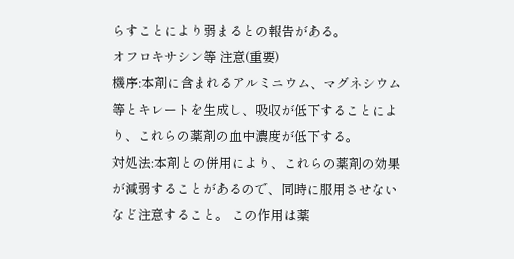らすことにより弱まるとの報告がある。
オフロキサシン等 注意(重要)
機序:本剤に含まれるアルミニウム、マグネシウム等とキレートを生成し、吸収が低下することにより、これらの薬剤の血中濃度が低下する。
対処法:本剤との併用により、これらの薬剤の効果が減弱することがあるので、同時に服用させないなど注意すること。 この作用は薬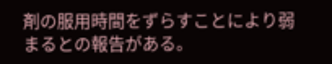剤の服用時間をずらすことにより弱まるとの報告がある。